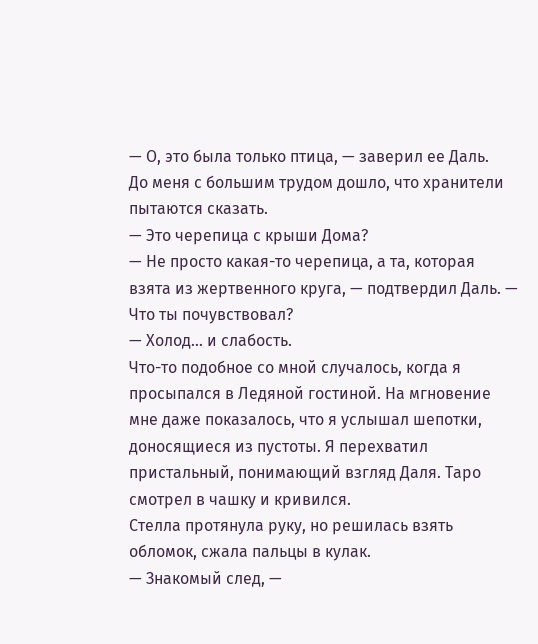— О, это была только птица, — заверил ее Даль.
До меня с большим трудом дошло, что хранители пытаются сказать.
— Это черепица с крыши Дома?
— Не просто какая-то черепица, а та, которая взята из жертвенного круга, — подтвердил Даль. — Что ты почувствовал?
— Холод… и слабость.
Что-то подобное со мной случалось, когда я просыпался в Ледяной гостиной. На мгновение мне даже показалось, что я услышал шепотки, доносящиеся из пустоты. Я перехватил пристальный, понимающий взгляд Даля. Таро смотрел в чашку и кривился.
Стелла протянула руку, но решилась взять обломок, сжала пальцы в кулак.
— Знакомый след, —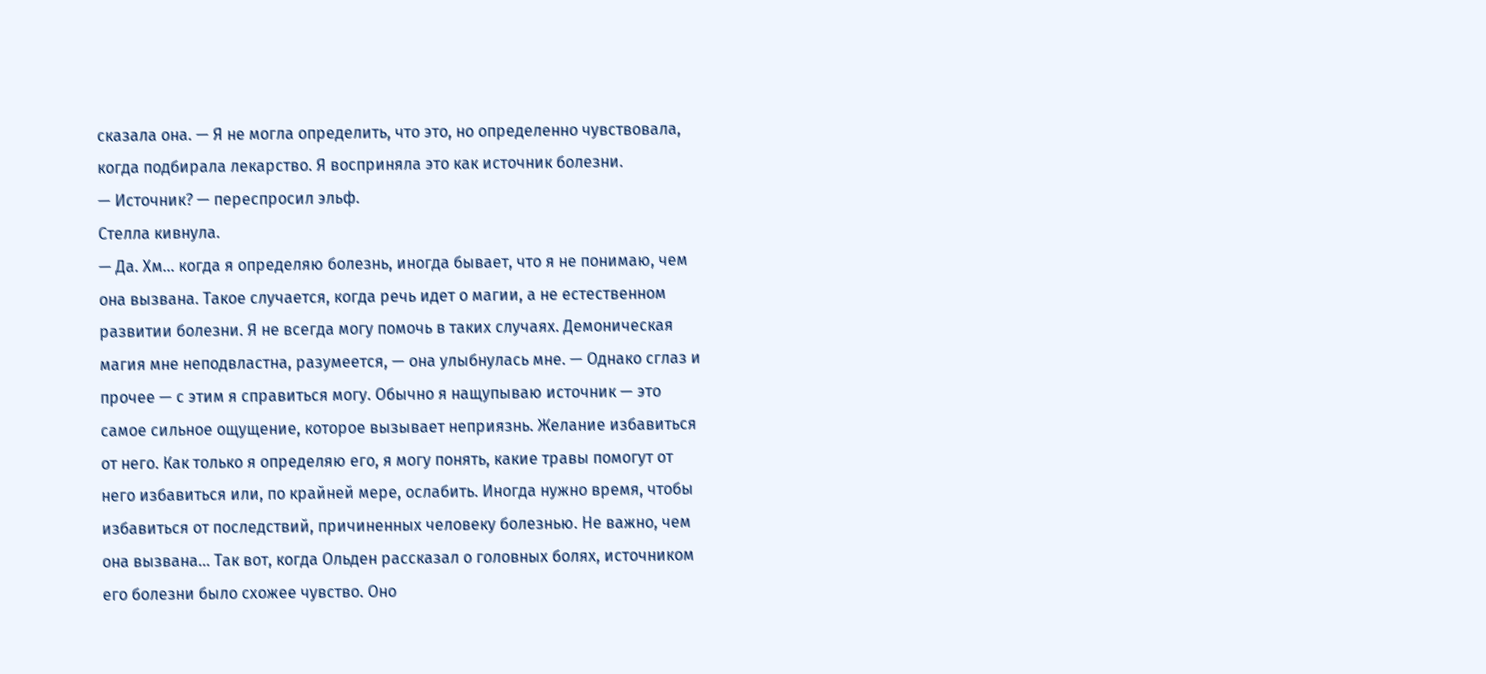сказала она. — Я не могла определить, что это, но определенно чувствовала, когда подбирала лекарство. Я восприняла это как источник болезни.
— Источник? — переспросил эльф.
Стелла кивнула.
— Да. Хм… когда я определяю болезнь, иногда бывает, что я не понимаю, чем она вызвана. Такое случается, когда речь идет о магии, а не естественном развитии болезни. Я не всегда могу помочь в таких случаях. Демоническая магия мне неподвластна, разумеется, — она улыбнулась мне. — Однако сглаз и прочее — с этим я справиться могу. Обычно я нащупываю источник — это самое сильное ощущение, которое вызывает неприязнь. Желание избавиться от него. Как только я определяю его, я могу понять, какие травы помогут от него избавиться или, по крайней мере, ослабить. Иногда нужно время, чтобы избавиться от последствий, причиненных человеку болезнью. Не важно, чем она вызвана… Так вот, когда Ольден рассказал о головных болях, источником его болезни было схожее чувство. Оно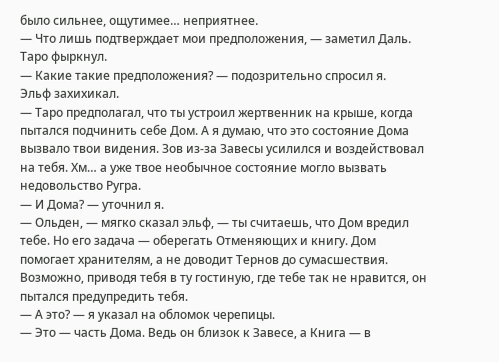было сильнее, ощутимее… неприятнее.
— Что лишь подтверждает мои предположения, — заметил Даль. Таро фыркнул.
— Какие такие предположения? — подозрительно спросил я.
Эльф захихикал.
— Таро предполагал, что ты устроил жертвенник на крыше, когда пытался подчинить себе Дом. А я думаю, что это состояние Дома вызвало твои видения. Зов из-за Завесы усилился и воздействовал на тебя. Хм… а уже твое необычное состояние могло вызвать недовольство Ругра.
— И Дома? — уточнил я.
— Ольден, — мягко сказал эльф, — ты считаешь, что Дом вредил тебе. Но его задача — оберегать Отменяющих и книгу. Дом помогает хранителям, а не доводит Тернов до сумасшествия. Возможно, приводя тебя в ту гостиную, где тебе так не нравится, он пытался предупредить тебя.
— А это? — я указал на обломок черепицы.
— Это — часть Дома. Ведь он близок к Завесе, а Книга — в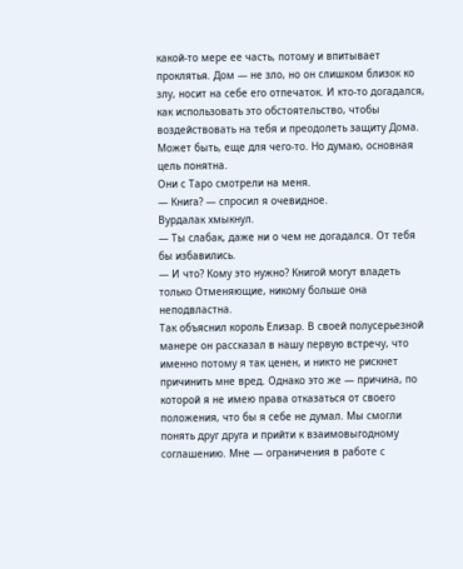какой-то мере ее часть, потому и впитывает проклятья. Дом — не зло, но он слишком близок ко злу, носит на себе его отпечаток. И кто-то догадался, как использовать это обстоятельство, чтобы воздействовать на тебя и преодолеть защиту Дома. Может быть, еще для чего-то. Но думаю, основная цель понятна.
Они с Таро смотрели на меня.
— Книга? — спросил я очевидное.
Вурдалак хмыкнул.
— Ты слабак, даже ни о чем не догадался. От тебя бы избавились.
— И что? Кому это нужно? Книгой могут владеть только Отменяющие, никому больше она неподвластна.
Так объяснил король Елизар. В своей полусерьезной манере он рассказал в нашу первую встречу, что именно потому я так ценен, и никто не рискнет причинить мне вред. Однако это же — причина, по которой я не имею права отказаться от своего положения, что бы я себе не думал. Мы смогли понять друг друга и прийти к взаимовыгодному соглашению. Мне — ограничения в работе с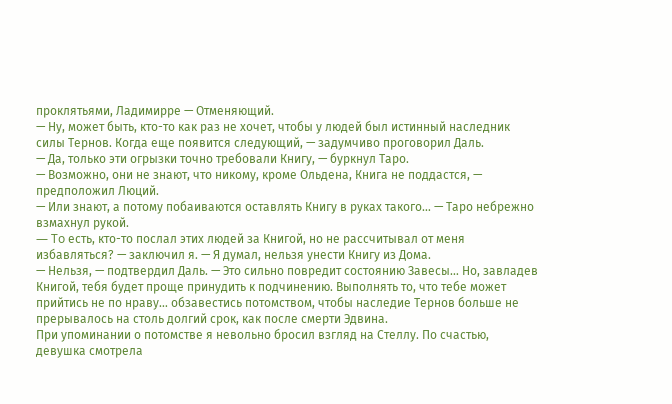проклятьями, Ладимирре — Отменяющий.
— Ну, может быть, кто-то как раз не хочет, чтобы у людей был истинный наследник силы Тернов. Когда еще появится следующий, — задумчиво проговорил Даль.
— Да, только эти огрызки точно требовали Книгу, — буркнул Таро.
— Возможно, они не знают, что никому, кроме Ольдена, Книга не поддастся, — предположил Люций.
— Или знают, а потому побаиваются оставлять Книгу в руках такого… — Таро небрежно взмахнул рукой.
— To есть, кто-то послал этих людей за Книгой, но не рассчитывал от меня избавляться? — заключил я. — Я думал, нельзя унести Книгу из Дома.
— Нельзя, — подтвердил Даль. — Это сильно повредит состоянию Завесы… Но, завладев Книгой, тебя будет проще принудить к подчинению. Выполнять то, что тебе может прийтись не по нраву… обзавестись потомством, чтобы наследие Тернов больше не прерывалось на столь долгий срок, как после смерти Эдвина.
При упоминании о потомстве я невольно бросил взгляд на Стеллу. По счастью, девушка смотрела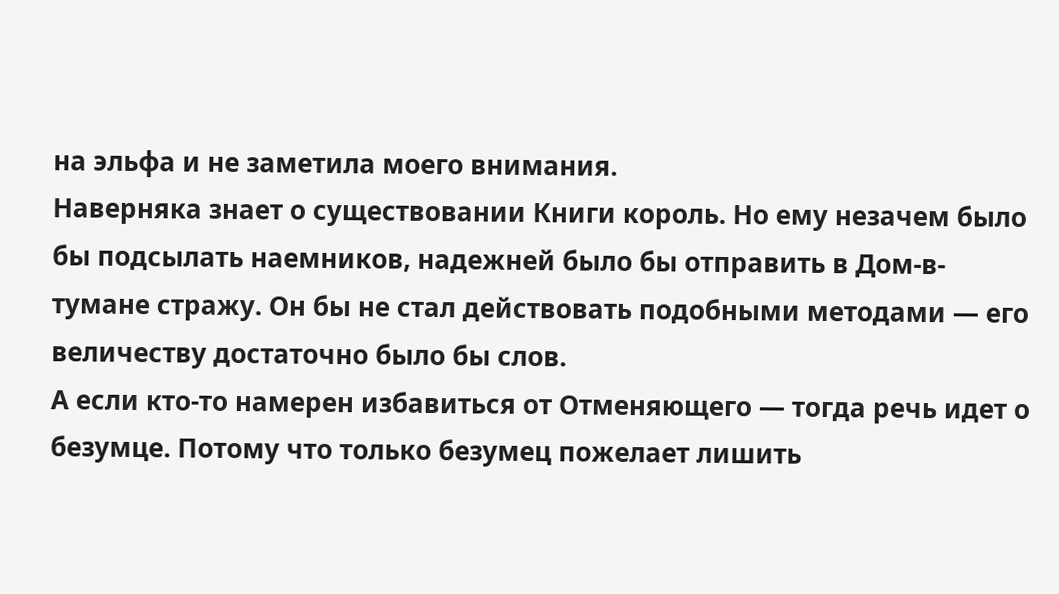на эльфа и не заметила моего внимания.
Наверняка знает о существовании Книги король. Но ему незачем было бы подсылать наемников, надежней было бы отправить в Дом-в-тумане стражу. Он бы не стал действовать подобными методами — его величеству достаточно было бы слов.
А если кто-то намерен избавиться от Отменяющего — тогда речь идет о безумце. Потому что только безумец пожелает лишить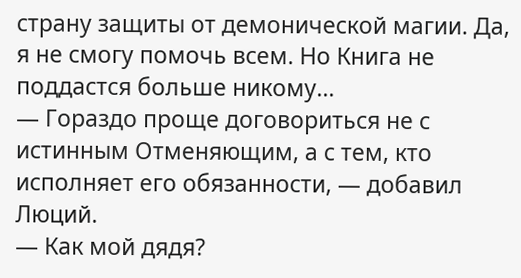страну защиты от демонической магии. Да, я не смогу помочь всем. Но Книга не поддастся больше никому…
— Гораздо проще договориться не с истинным Отменяющим, а с тем, кто исполняет его обязанности, — добавил Люций.
— Как мой дядя?